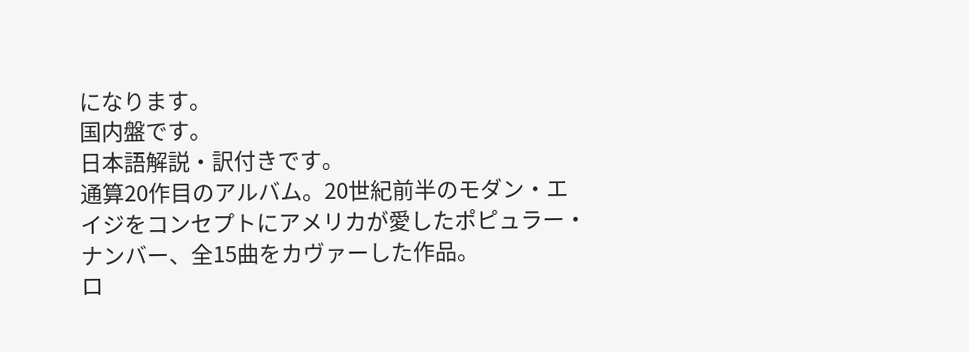になります。
国内盤です。
日本語解説・訳付きです。
通算20作目のアルバム。20世紀前半のモダン・エイジをコンセプトにアメリカが愛したポピュラー・ナンバー、全15曲をカヴァーした作品。
ロ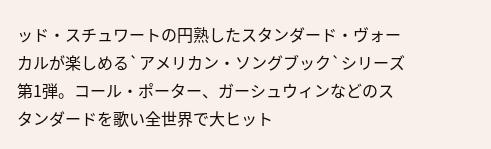ッド・スチュワートの円熟したスタンダード・ヴォーカルが楽しめる`アメリカン・ソングブック`シリーズ第1弾。コール・ポーター、ガーシュウィンなどのスタンダードを歌い全世界で大ヒット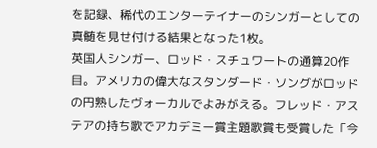を記録、稀代のエンターテイナーのシンガーとしての真髄を見せ付ける結果となった1枚。
英国人シンガー、ロッド・スチュワートの通算20作目。アメリカの偉大なスタンダード・ソングがロッドの円熟したヴォーカルでよみがえる。フレッド・アステアの持ち歌でアカデミー賞主題歌賞も受賞した「今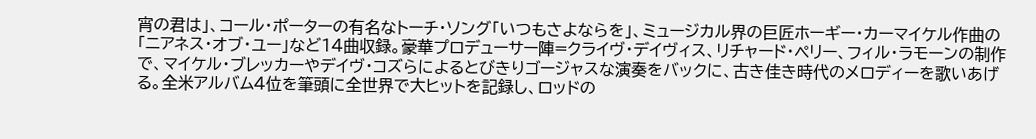宵の君は」、コール・ポーターの有名なトーチ・ソング「いつもさよならを」、ミュージカル界の巨匠ホーギー・カーマイケル作曲の「ニアネス・オブ・ユー」など14曲収録。豪華プロデューサー陣=クライヴ・デイヴィス、リチャード・ペリー、フィル・ラモーンの制作で、マイケル・ブレッカーやデイヴ・コズらによるとびきりゴージャスな演奏をバックに、古き佳き時代のメロディーを歌いあげる。全米アルバム4位を筆頭に全世界で大ヒットを記録し、ロッドの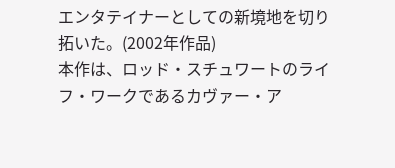エンタテイナーとしての新境地を切り拓いた。(2002年作品)
本作は、ロッド・スチュワートのライフ・ワークであるカヴァー・ア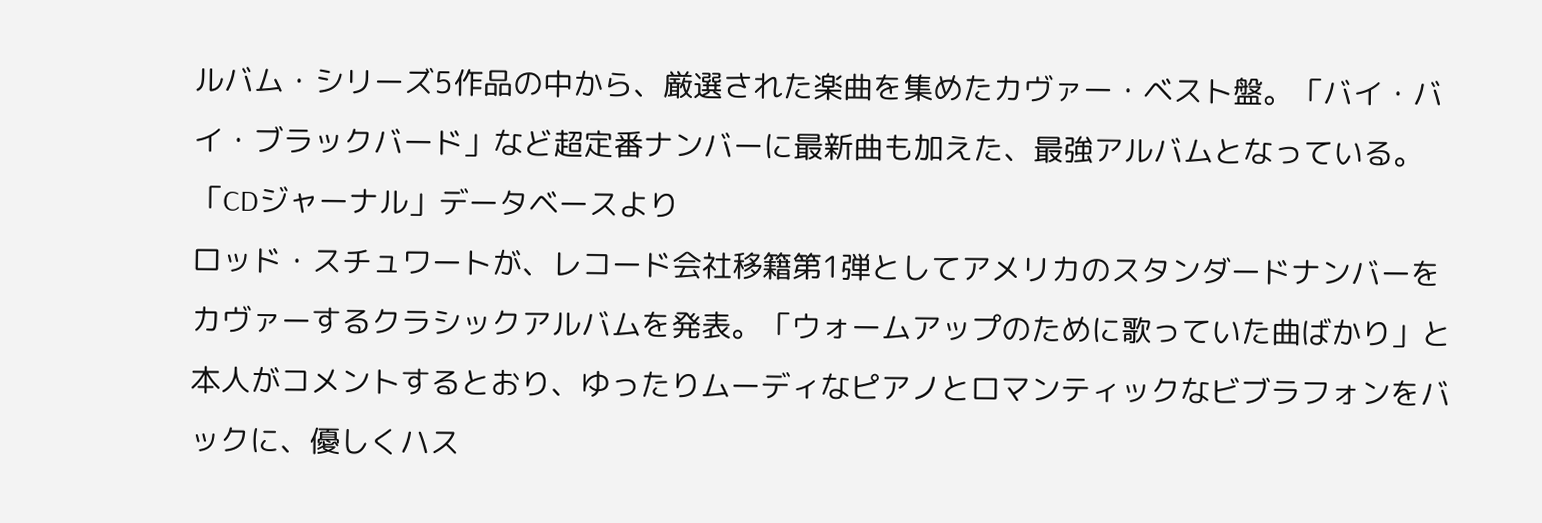ルバム・シリーズ5作品の中から、厳選された楽曲を集めたカヴァー・ベスト盤。「バイ・バイ・ブラックバード」など超定番ナンバーに最新曲も加えた、最強アルバムとなっている。
「CDジャーナル」データベースより
ロッド・スチュワートが、レコード会社移籍第1弾としてアメリカのスタンダードナンバーをカヴァーするクラシックアルバムを発表。「ウォームアップのために歌っていた曲ばかり」と本人がコメントするとおり、ゆったりムーディなピアノとロマンティックなビブラフォンをバックに、優しくハス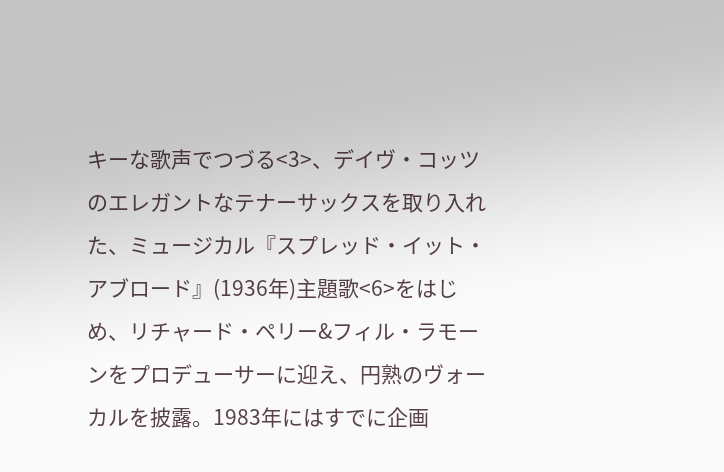キーな歌声でつづる<3>、デイヴ・コッツのエレガントなテナーサックスを取り入れた、ミュージカル『スプレッド・イット・アブロード』(1936年)主題歌<6>をはじめ、リチャード・ペリー&フィル・ラモーンをプロデューサーに迎え、円熟のヴォーカルを披露。1983年にはすでに企画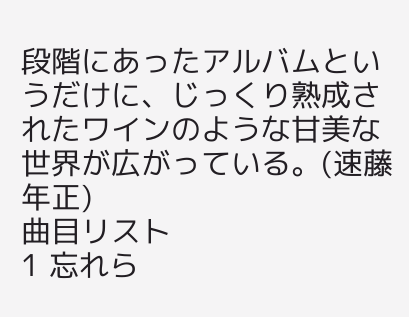段階にあったアルバムというだけに、じっくり熟成されたワインのような甘美な世界が広がっている。(速藤年正)
曲目リスト
1 忘れら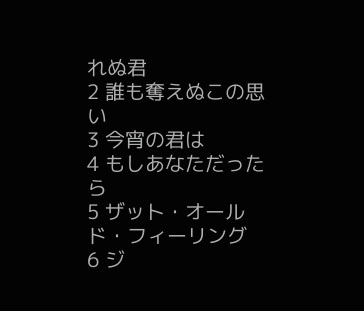れぬ君
2 誰も奪えぬこの思い
3 今宵の君は
4 もしあなただったら
5 ザット・オールド・フィーリング
6 ジ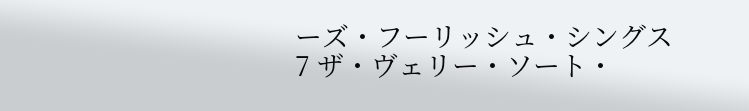ーズ・フーリッシュ・シングス
7 ザ・ヴェリー・ソート・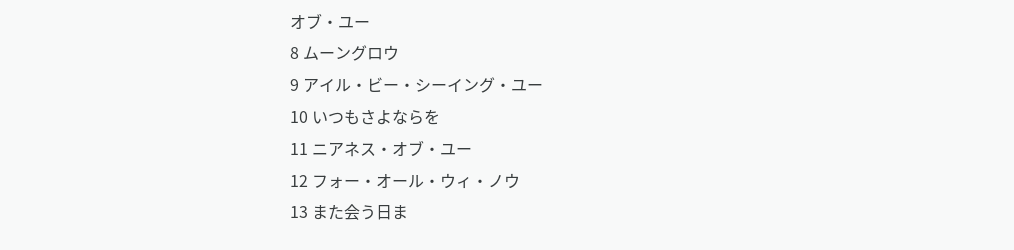オブ・ユー
8 ムーングロウ
9 アイル・ビー・シーイング・ユー
10 いつもさよならを
11 ニアネス・オブ・ユー
12 フォー・オール・ウィ・ノウ
13 また会う日ま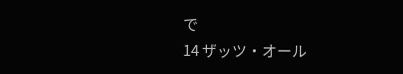で
14 ザッツ・オール